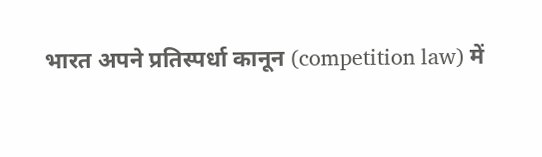भारत अपने प्रतिस्पर्धा कानून (competition law) में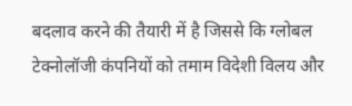बदलाव करने की तैयारी में है जिससे कि ग्लोबल टेक्नोलॉजी कंपनियों को तमाम विदेशी विलय और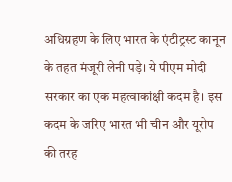अधिग्रहण के लिए भारत के एंटीट्रस्ट कानून के तहत मंजूरी लेनी पड़े। ये पीएम मोदी सरकार का एक महत्वाकांक्षी कदम है। इस कदम के जरिए भारत भी चीन और यूरोप की तरह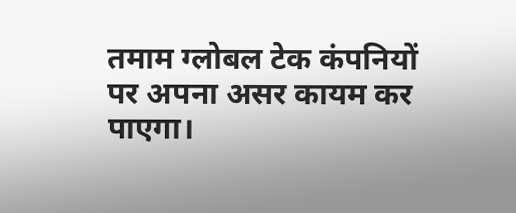तमाम ग्लोबल टेक कंपनियों पर अपना असर कायम कर पाएगा।